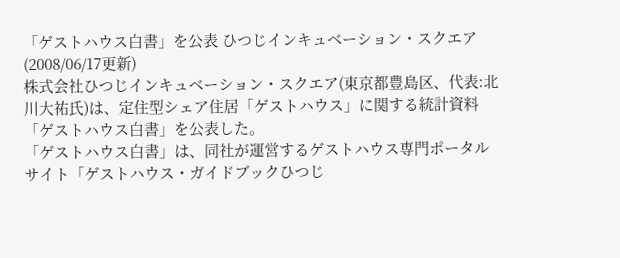「ゲストハウス白書」を公表 ひつじインキュベーション・スクエア
(2008/06/17更新)
株式会社ひつじインキュベーション・スクエア(東京都豊島区、代表:北川大祐氏)は、定住型シェア住居「ゲストハウス」に関する統計資料「ゲストハウス白書」を公表した。
「ゲストハウス白書」は、同社が運営するゲストハウス専門ポータルサイト「ゲストハウス・ガイドブックひつじ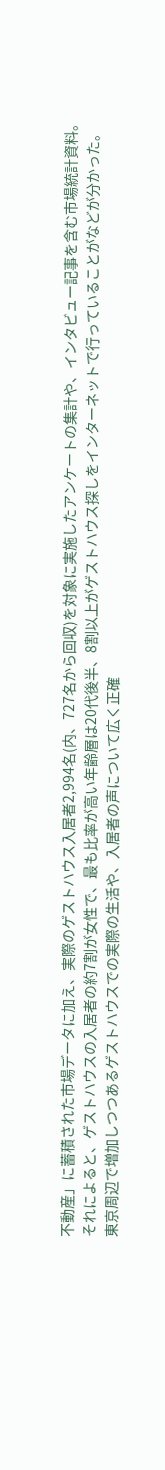不動産」に蓄積された市場データに加え、実際のゲストハウス入居者2,994名(内、727名から回収)を対象に実施したアンケートの集計や、インタビュー記事を含む市場統計資料。
それによると、ゲストハウスの入居者の約7割が女性で、最も比率が高い年齢層は20代後半、8割以上がゲストハウス探しをインターネットで行っていることがなどが分かった。
東京周辺で増加しつつあるゲストハウスでの実際の生活や、入居者の声について広く正確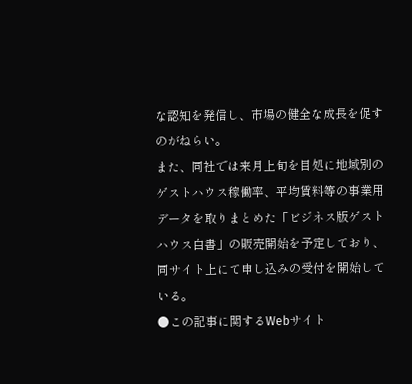な認知を発信し、市場の健全な成長を促すのがねらい。
また、同社では来月上旬を目処に地域別のゲストハウス稼働率、平均賃料等の事業用データを取りまとめた「ビジネス版ゲストハウス白書」の販売開始を予定しており、同サイト上にて申し込みの受付を開始している。
●この記事に関するWebサイト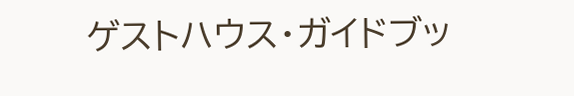ゲストハウス・ガイドブッ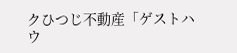クひつじ不動産「ゲストハウ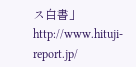ス白書」
http://www.hituji-report.jp/